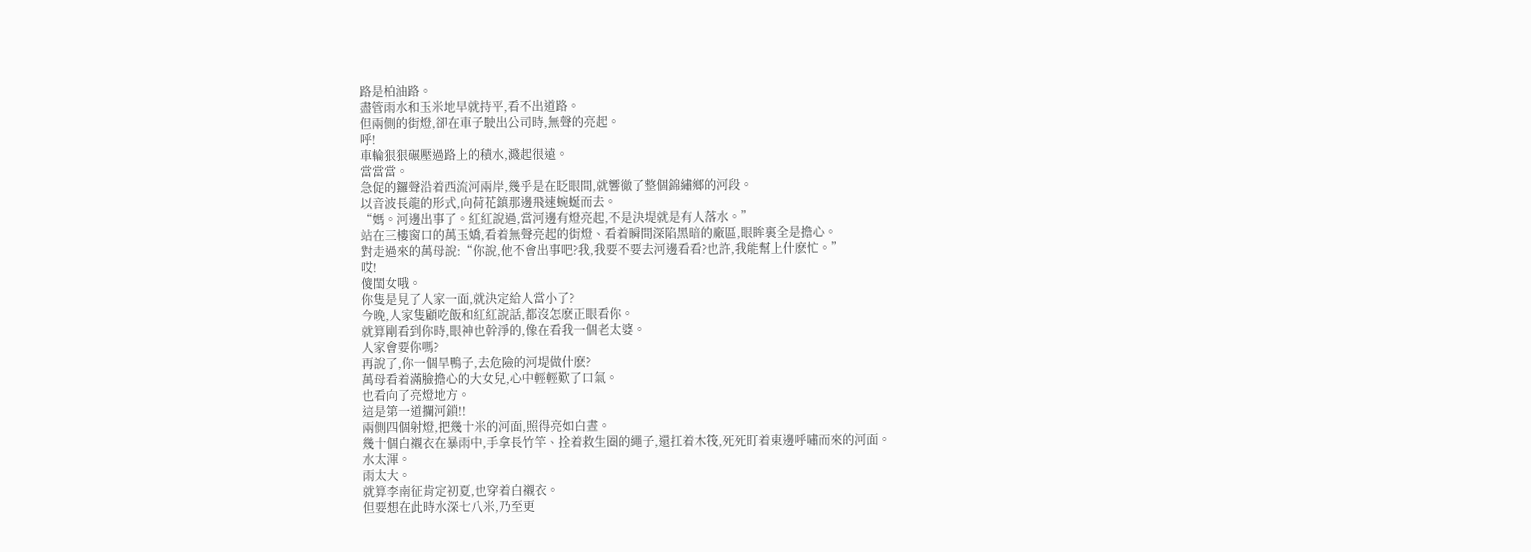路是柏油路。
盡管雨水和玉米地早就持平,看不出道路。
但兩側的街燈,卻在車子駛出公司時,無聲的亮起。
呼!
車輪狠狠碾壓過路上的積水,濺起很遠。
當當當。
急促的鑼聲沿着西流河兩岸,幾乎是在眨眼間,就響徹了整個錦繡鄉的河段。
以音波長龍的形式,向荷花鎮那邊飛速蜿蜒而去。
“媽。河邊出事了。紅紅說過,當河邊有燈亮起,不是決堤就是有人落水。”
站在三樓窗口的萬玉嬌,看着無聲亮起的街燈、看着瞬間深陷黑暗的廠區,眼眸裏全是擔心。
對走過來的萬母說:“你說,他不會出事吧?我,我要不要去河邊看看?也許,我能幫上什麽忙。”
哎!
傻閨女哦。
你隻是見了人家一面,就決定給人當小了?
今晚,人家隻顧吃飯和紅紅說話,都沒怎麽正眼看你。
就算剛看到你時,眼神也幹淨的,像在看我一個老太婆。
人家會要你嗎?
再說了,你一個旱鴨子,去危險的河堤做什麽?
萬母看着滿臉擔心的大女兒,心中輕輕歎了口氣。
也看向了亮燈地方。
這是第一道攔河鎖!!
兩側四個射燈,把幾十米的河面,照得亮如白晝。
幾十個白襯衣在暴雨中,手拿長竹竿、拴着救生圈的繩子,還扛着木筏,死死盯着東邊呼嘯而來的河面。
水太渾。
雨太大。
就算李南征肯定初夏,也穿着白襯衣。
但要想在此時水深七八米,乃至更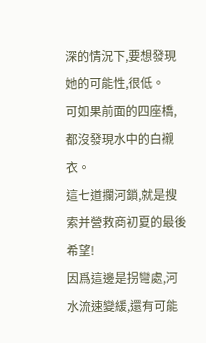深的情況下,要想發現她的可能性,很低。
可如果前面的四座橋,都沒發現水中的白襯衣。
這七道攔河鎖,就是搜索并營救商初夏的最後希望!
因爲這邊是拐彎處,河水流速變緩,還有可能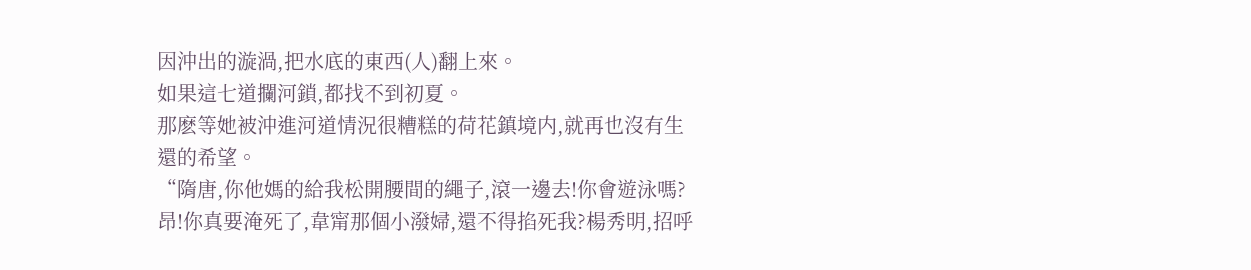因沖出的漩渦,把水底的東西(人)翻上來。
如果這七道攔河鎖,都找不到初夏。
那麽等她被沖進河道情況很糟糕的荷花鎮境内,就再也沒有生還的希望。
“隋唐,你他媽的給我松開腰間的繩子,滾一邊去!你會遊泳嗎?昂!你真要淹死了,韋甯那個小潑婦,還不得掐死我?楊秀明,招呼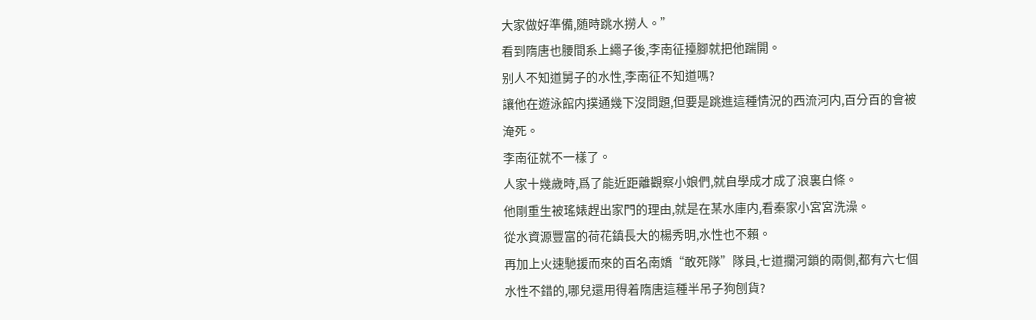大家做好準備,随時跳水撈人。”
看到隋唐也腰間系上繩子後,李南征擡腳就把他踹開。
别人不知道舅子的水性,李南征不知道嗎?
讓他在遊泳館内撲通幾下沒問題,但要是跳進這種情況的西流河内,百分百的會被淹死。
李南征就不一樣了。
人家十幾歲時,爲了能近距離觀察小娘們,就自學成才成了浪裏白條。
他剛重生被瑤婊趕出家門的理由,就是在某水庫内,看秦家小宮宮洗澡。
從水資源豐富的荷花鎮長大的楊秀明,水性也不賴。
再加上火速馳援而來的百名南嬌“敢死隊”隊員,七道攔河鎖的兩側,都有六七個水性不錯的,哪兒還用得着隋唐這種半吊子狗刨貨?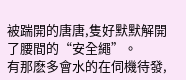被踹開的唐唐,隻好默默解開了腰間的“安全繩”。
有那麽多會水的在伺機待發,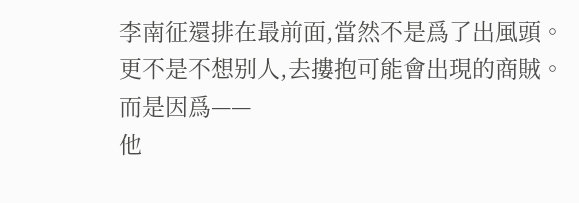李南征還排在最前面,當然不是爲了出風頭。
更不是不想别人,去摟抱可能會出現的商賊。
而是因爲——
他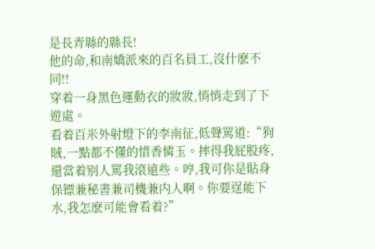是長青縣的縣長!
他的命,和南嬌派來的百名員工,沒什麽不同!!
穿着一身黑色運動衣的妝妝,悄悄走到了下遊處。
看着百米外射燈下的李南征,低聲罵道:“狗賊,一點都不懂的惜香憐玉。摔得我屁股疼,還當着别人罵我滾遠些。哼,我可你是貼身保镖兼秘書兼司機兼内人啊。你要逞能下水,我怎麽可能會看着?”